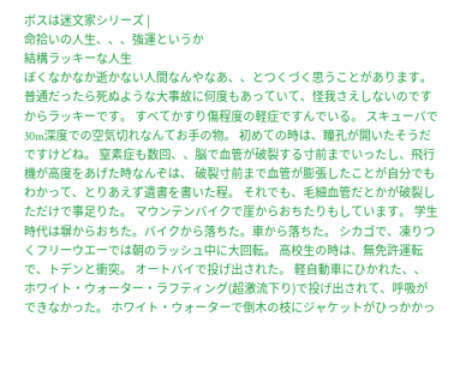ボスは迷文家シリーズ |
命拾いの人生、、、強運というか
結構ラッキーな人生
ぼくなかなか逝かない人間なんやなあ、、とつくづく思うことがあります。 普通だったら死ぬような大事故に何度もあっていて、怪我さえしないのですからラッキーです。 すべてかすり傷程度の軽症ですんでいる。 スキューバで30m深度での空気切れなんてお手の物。 初めての時は、瞳孔が開いたそうだですけどね。 窒素症も数回、、脳で血管が破裂する寸前までいったし、飛行機が高度をあげた時なんぞは、 破裂寸前まで血管が膨張したことが自分でもわかって、とりあえず遺書を書いた程。 それでも、毛細血管だとかが破裂しただけで事足りた。 マウンテンバイクで崖からおちたりもしています。 学生時代は塀からおちた。バイクから落ちた。車から落ちた。 シカゴで、凍りつくフリーウエーでは朝のラッシュ中に大回転。 高校生の時は、無免許運転で、トデンと衝突。 オートバイで投げ出された。 軽自動車にひかれた、、 ホワイト・ウォーター・ラフティング(超激流下り)で投げ出されて、呼吸ができなかった。 ホワイト・ウォーターで倒木の枝にジャケットがひっかかっ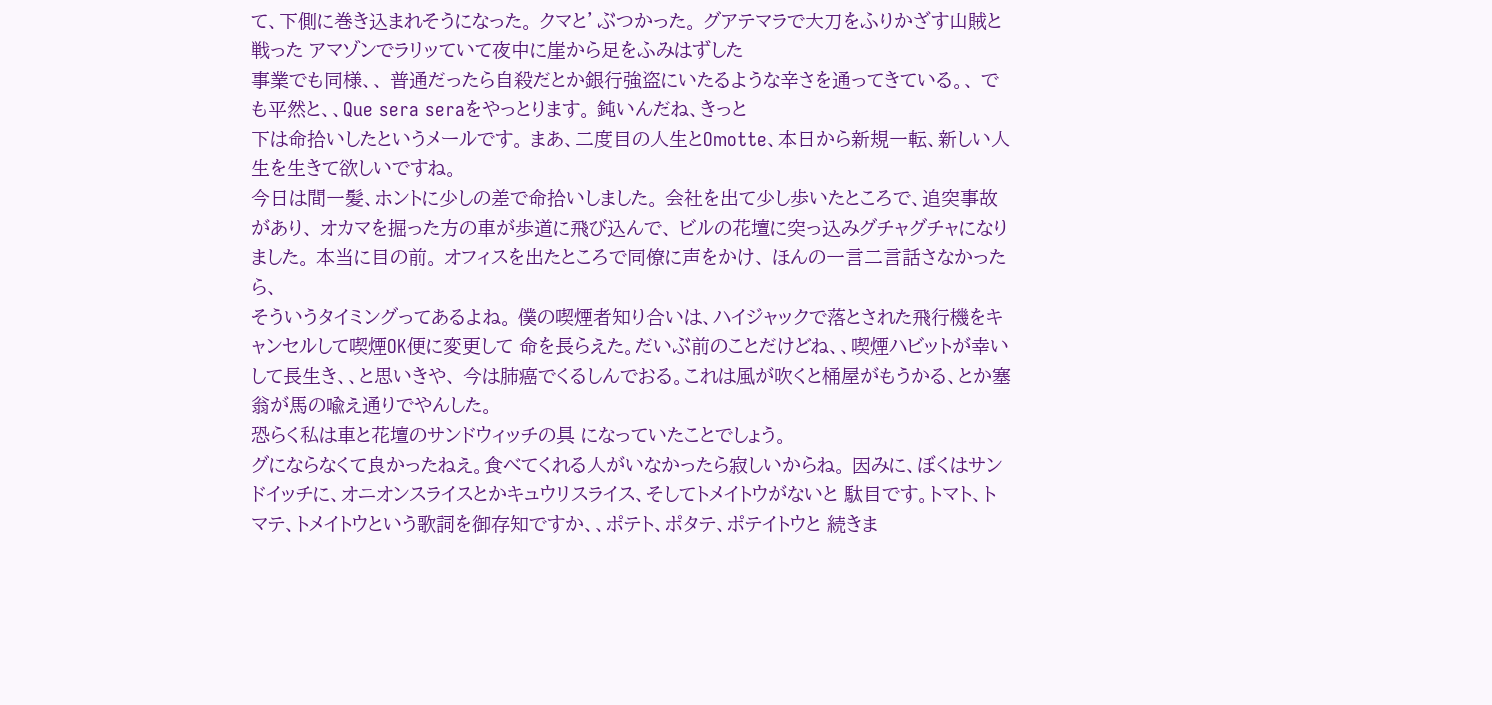て、下側に巻き込まれそうになった。 クマと’ぶつかった。 グアテマラで大刀をふりかざす山賊と戦った アマゾンでラリッていて夜中に崖から足をふみはずした
事業でも同様、、 普通だったら自殺だとか銀行強盗にいたるような辛さを通ってきている。、 でも平然と、、Que sera seraをやっとります。 鈍いんだね、きっと
下は命拾いしたというメールです。 まあ、二度目の人生とOmotte、本日から新規一転、新しい人生を生きて欲しいですね。
今日は間一髪、ホントに少しの差で命拾いしました。 会社を出て少し歩いたところで、追突事故があり、 オカマを掘った方の車が歩道に飛び込んで、 ビルの花壇に突っ込みグチャグチャになりました。 本当に目の前。 オフィスを出たところで同僚に声をかけ、 ほんの一言二言話さなかったら、
そういうタイミングってあるよね。 僕の喫煙者知り合いは、ハイジャックで落とされた飛行機をキャンセルして喫煙OK便に変更して 命を長らえた。だいぶ前のことだけどね、、喫煙ハビットが幸いして長生き、、と思いきや、 今は肺癌でくるしんでおる。これは風が吹くと桶屋がもうかる、とか塞翁が馬の喩え通りでやんした。
恐らく私は車と花壇のサンドウィッチの具 になっていたことでしょう。
グにならなくて良かったねえ。食べてくれる人がいなかったら寂しいからね。 因みに、ぼくはサンドイッチに、オニオンスライスとかキュウリスライス、そしてトメイトウがないと 駄目です。トマト、トマテ、トメイトウという歌詞を御存知ですか、、ポテト、ポタテ、ポテイトウと 続きま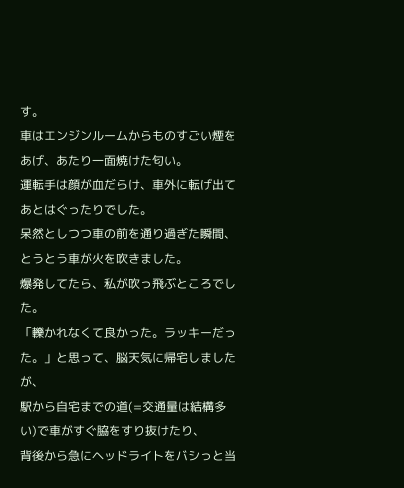す。
車はエンジンルームからものすごい煙をあげ、あたり一面焼けた匂い。
運転手は顔が血だらけ、車外に転げ出てあとはぐったりでした。
呆然としつつ車の前を通り過ぎた瞬間、とうとう車が火を吹きました。
爆発してたら、私が吹っ飛ぶところでした。
「轢かれなくて良かった。ラッキーだった。」と思って、脳天気に帰宅しましたが、
駅から自宅までの道(=交通量は結構多い)で車がすぐ脇をすり抜けたり、
背後から急にヘッドライトをバシっと当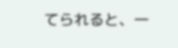てられると、一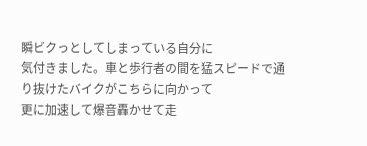瞬ビクっとしてしまっている自分に
気付きました。車と歩行者の間を猛スピードで通り抜けたバイクがこちらに向かって
更に加速して爆音轟かせて走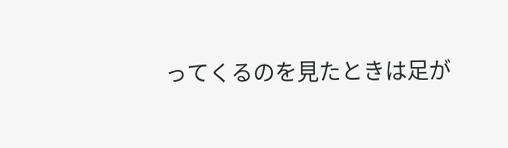ってくるのを見たときは足が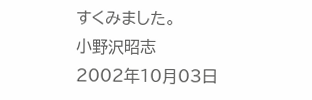すくみました。
小野沢昭志
2002年10月03日